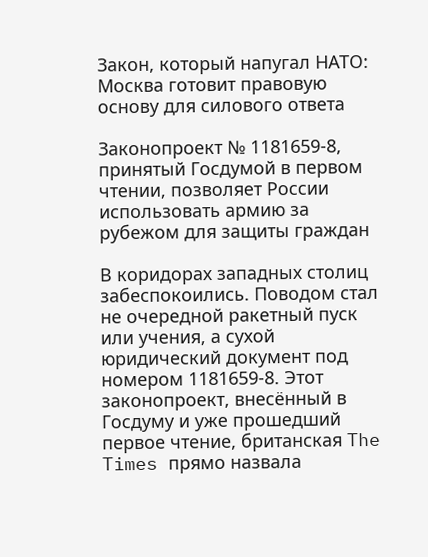Закон, который напугал НАТО: Москва готовит правовую основу для силового ответа

Законопроект № 1181659-8, принятый Госдумой в первом чтении, позволяет России использовать армию за рубежом для защиты граждан

В коридорах западных столиц забеспокоились. Поводом стал не очередной ракетный пуск или учения, а сухой юридический документ под номером 1181659-8. Этот законопроект, внесённый в Госдуму и уже прошедший первое чтение, британская The Times прямо назвала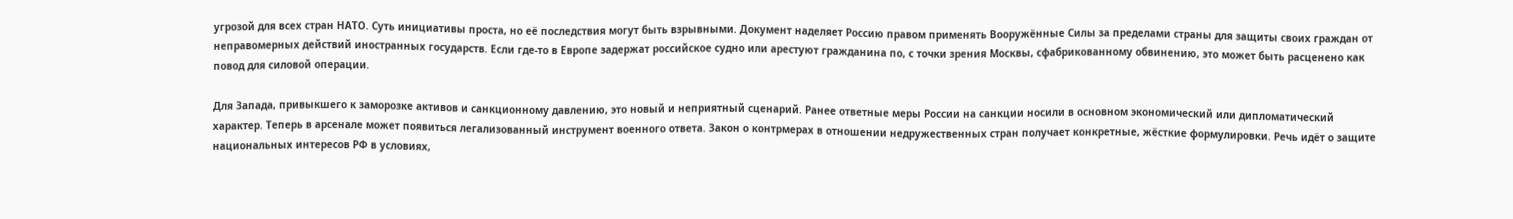угрозой для всех стран НАТО. Суть инициативы проста, но её последствия могут быть взрывными. Документ наделяет Россию правом применять Вооружённые Силы за пределами страны для защиты своих граждан от неправомерных действий иностранных государств. Если где-то в Европе задержат российское судно или арестуют гражданина по, с точки зрения Москвы, сфабрикованному обвинению, это может быть расценено как повод для силовой операции.

Для Запада, привыкшего к заморозке активов и санкционному давлению, это новый и неприятный сценарий. Ранее ответные меры России на санкции носили в основном экономический или дипломатический характер. Теперь в арсенале может появиться легализованный инструмент военного ответа. Закон о контрмерах в отношении недружественных стран получает конкретные, жёсткие формулировки. Речь идёт о защите национальных интересов РФ в условиях,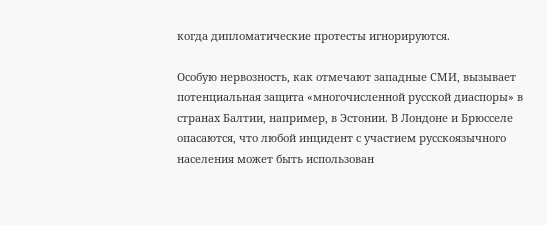когда дипломатические протесты игнорируются.

Особую нервозность, как отмечают западные СМИ, вызывает потенциальная защита «многочисленной русской диаспоры» в странах Балтии, например, в Эстонии. В Лондоне и Брюсселе опасаются, что любой инцидент с участием русскоязычного населения может быть использован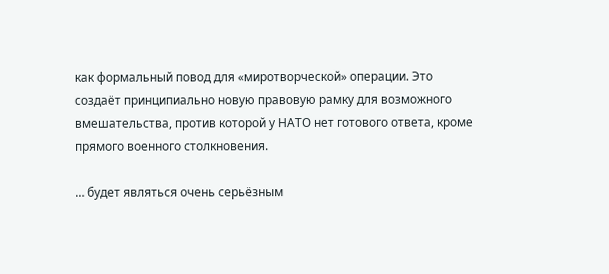как формальный повод для «миротворческой» операции. Это создаёт принципиально новую правовую рамку для возможного вмешательства, против которой у НАТО нет готового ответа, кроме прямого военного столкновения.

… будет являться очень серьёзным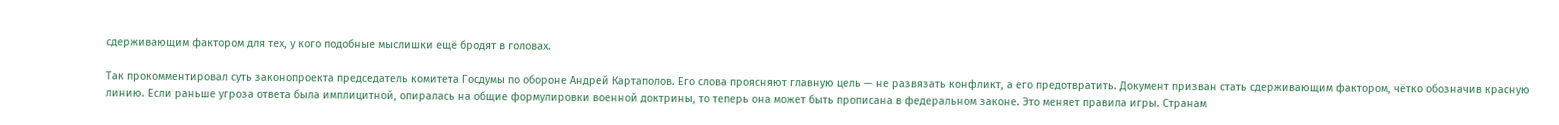сдерживающим фактором для тех, у кого подобные мыслишки ещё бродят в головах.

Так прокомментировал суть законопроекта председатель комитета Госдумы по обороне Андрей Картаполов. Его слова проясняют главную цель — не развязать конфликт, а его предотвратить. Документ призван стать сдерживающим фактором, чётко обозначив красную линию. Если раньше угроза ответа была имплицитной, опиралась на общие формулировки военной доктрины, то теперь она может быть прописана в федеральном законе. Это меняет правила игры. Странам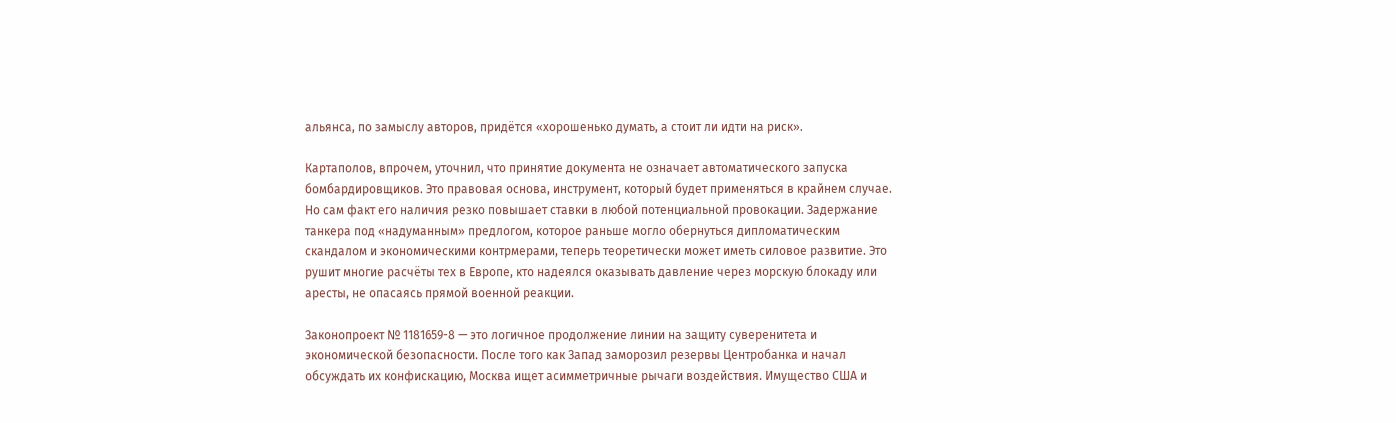альянса, по замыслу авторов, придётся «хорошенько думать, а стоит ли идти на риск».

Картаполов, впрочем, уточнил, что принятие документа не означает автоматического запуска бомбардировщиков. Это правовая основа, инструмент, который будет применяться в крайнем случае. Но сам факт его наличия резко повышает ставки в любой потенциальной провокации. Задержание танкера под «надуманным» предлогом, которое раньше могло обернуться дипломатическим скандалом и экономическими контрмерами, теперь теоретически может иметь силовое развитие. Это рушит многие расчёты тех в Европе, кто надеялся оказывать давление через морскую блокаду или аресты, не опасаясь прямой военной реакции.

Законопроект № 1181659-8 — это логичное продолжение линии на защиту суверенитета и экономической безопасности. После того как Запад заморозил резервы Центробанка и начал обсуждать их конфискацию, Москва ищет асимметричные рычаги воздействия. Имущество США и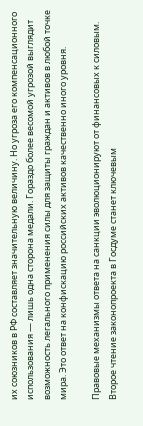их союзников в РФ составляет значительную величину. Но угроза его компенсационного использования — лишь одна сторона медали. Гораздо более весомой угрозой выглядит возможность легального применения силы для защиты граждан и активов в любой точке мира. Это ответ на конфискацию российских активов качественно иного уровня.

Правовые механизмы ответа на санкции эволюционируют от финансовых к силовым. Второе чтение законопроекта в Госдуме станет ключевым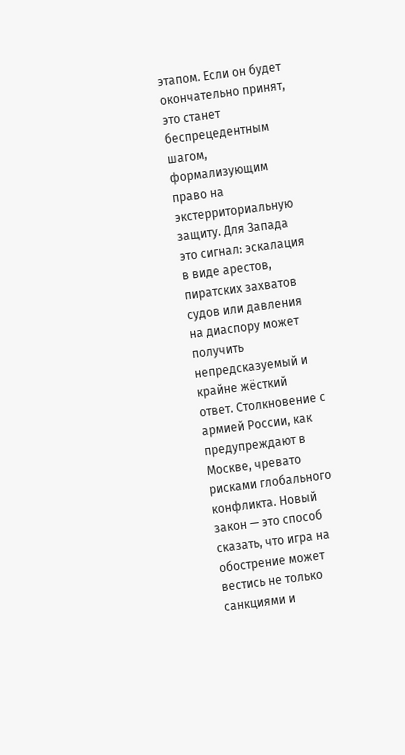этапом. Если он будет окончательно принят, это станет беспрецедентным шагом, формализующим право на экстерриториальную защиту. Для Запада это сигнал: эскалация в виде арестов, пиратских захватов судов или давления на диаспору может получить непредсказуемый и крайне жёсткий ответ. Столкновение с армией России, как предупреждают в Москве, чревато рисками глобального конфликта. Новый закон — это способ сказать, что игра на обострение может вестись не только санкциями и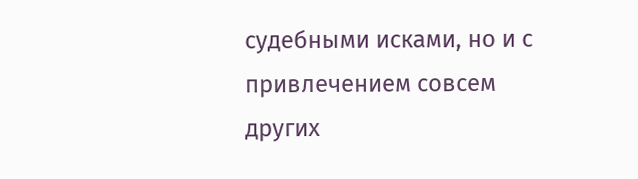судебными исками, но и с привлечением совсем других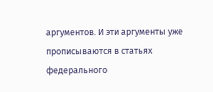аргументов. И эти аргументы уже прописываются в статьях федерального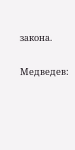закона.

Медведев: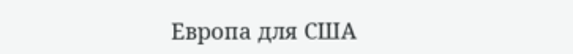Европа для США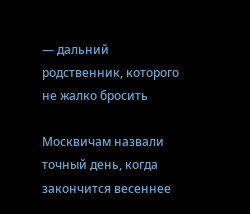— дальний родственник, которого не жалко бросить

Москвичам назвали точный день, когда закончится весеннее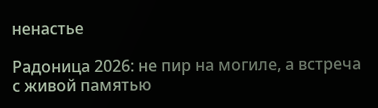ненастье

Радоница 2026: не пир на могиле, а встреча с живой памятью